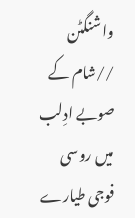واشنگٹن //شام کے صوبے ادِلب میں روسی فوجی طیارے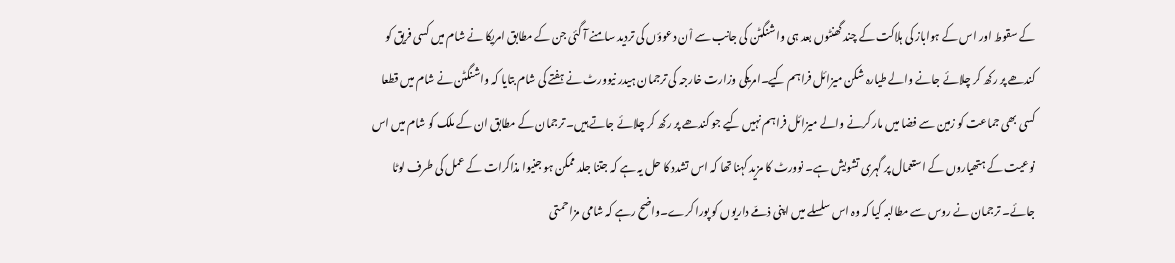کے سقوط اور اس کے ہواباز کی ہلاکت کے چند گھنٹوں بعد ہی واشنگٹن کی جانب سے اْن دعوؤں کی تردید سامنے آ گئی جن کے مطابق امریکا نے شام میں کسی فریق کو کندھے پر رکھ کر چلائے جانے والے طیارہ شکن میزائل فراہم کیے۔امریکی وزارت خارجہ کی ترجمان ہیدر نیوورٹ نے ہفتے کی شام بتایا کہ واشنگٹن نے شام میں قطعا کسی بھی جماعت کو زمین سے فضا میں مار کرنے والے میزائل فراہم نہیں کیے جو کندھے پر رکھ کر چلائے جاتے ہیں۔ ترجمان کے مطابق ان کے ملک کو شام میں اس نوعیت کے ہتھیاروں کے استعمال پر گہری تشویش ہے۔ نوورٹ کا مزید کہنا تھا کہ اس تشدد کا حل یہ ہے کہ جتنا جلد ممکن ہو جنیوا مذاکرات کے عمل کی طرف لوٹا جائے۔ ترجمان نے روس سے مطالبہ کیا کہ وہ اس سلسلے میں اپنی ذمّے داریوں کو پورا کرے۔واضح رہے کہ شامی مزاحمتی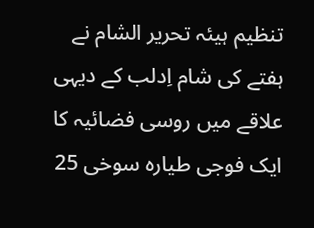تنظیم ہیئہ تحریر الشام نے ہفتے کی شام اِدلب کے دیہی علاقے میں روسی فضائیہ کا ایک فوجی طیارہ سوخی 25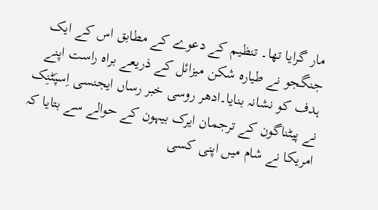مار گرایا تھا۔ تنظیم کے دعوے کے مطابق اس کے ایک جنگجو نے طیارہ شکن میزائل کے ذریعے براہ راست اپنے ہدف کو نشانہ بنایا۔ادھر روسی خبر رساں ایجنسی اِسپَٹنِک نے پیٹناگون کے ترجمان ایرک بیہون کے حوالے سے بتایا کہ امریکا نے شام میں اپنی کسی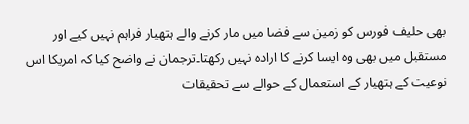بھی حلیف فورس کو زمین سے فضا میں مار کرنے والے ہتھیار فراہم نہیں کیے اور مستقبل میں بھی وہ ایسا کرنے کا ارادہ نہیں رکھتا۔ترجمان نے واضح کیا کہ امریکا اس نوعیت کے ہتھیار کے استعمال کے حوالے سے تحقیقات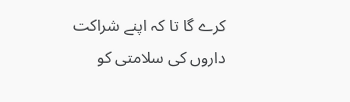کرے گا تا کہ اپنے شراکت داروں کی سلامتی کو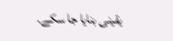یقینی بنایا جا سکے۔